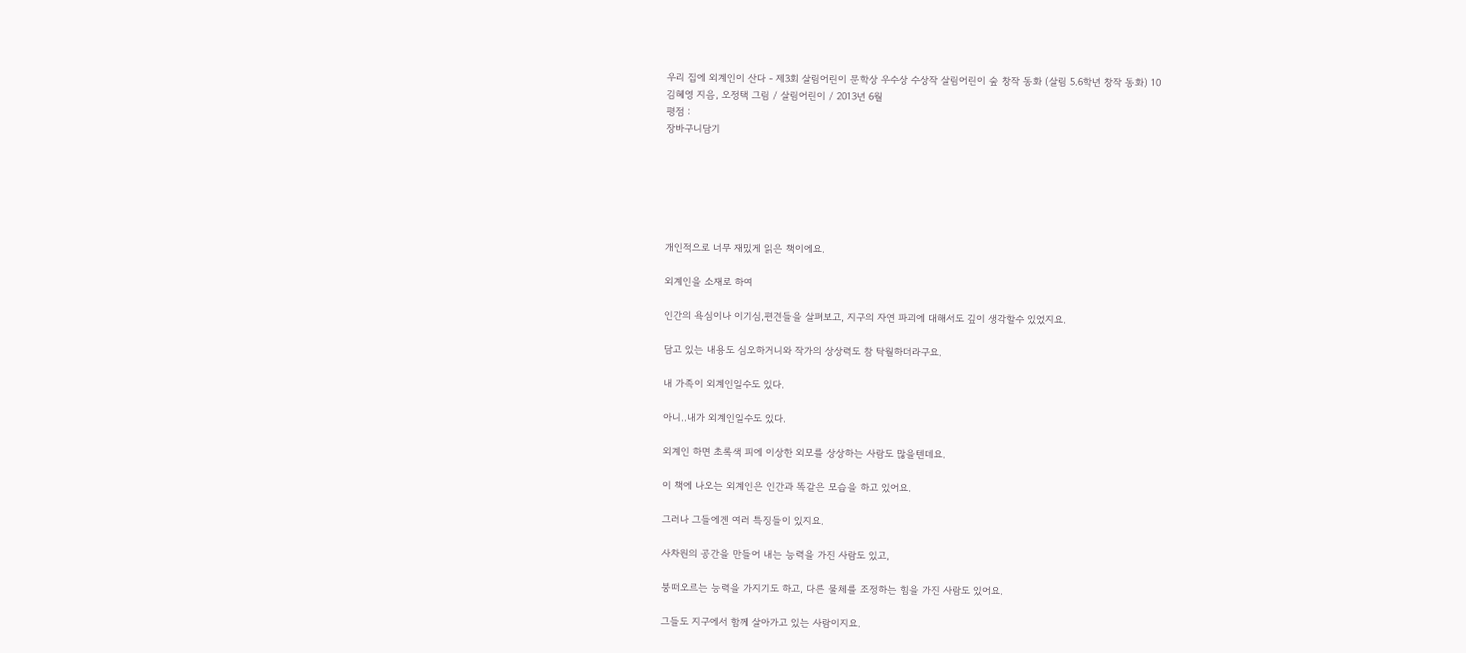우리 집에 외계인이 산다 - 제3회 살림어린이 문학상 우수상 수상작 살림어린이 숲 창작 동화 (살림 5.6학년 창작 동화) 10
김혜영 지음, 오정택 그림 / 살림어린이 / 2013년 6월
평점 :
장바구니담기






개인적으로 너무 재밌게 읽은 책이에요.

외계인을 소재로 하여

인간의 욕심이나 이기심,편견들을 살펴보고, 지구의 자연 파괴에 대해서도 깊이 생각할수 있었지요.

담고 있는 내용도 심오하거니와 작가의 상상력도 참 탁월하더라구요.

내 가족이 외계인일수도 있다.

아니..내가 외계인일수도 있다.

외계인 하면 초록색 피에 이상한 외모를 상상하는 사람도 많을텐데요.

이 책에 나오는 외계인은 인간과 똑같은 모습을 하고 있어요.

그러나 그들에겐 여러 특징들이 있지요.

사차원의 공간을 만들어 내는 능력을 가진 사람도 있고,

붕떠오르는 능력을 가지기도 하고, 다른 물체를 조정하는 힘을 가진 사람도 있어요.

그들도 지구에서 함께 살아가고 있는 사람이지요.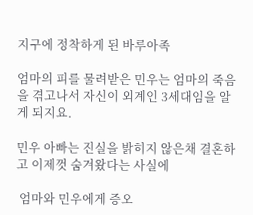지구에 정착하게 된 바루아족

엄마의 피를 물려받은 민우는 엄마의 죽음을 겪고나서 자신이 외계인 3세대임을 알게 되지요.

민우 아빠는 진실을 밝히지 않은채 결혼하고 이제껏 숨겨왔다는 사실에

 엄마와 민우에게 증오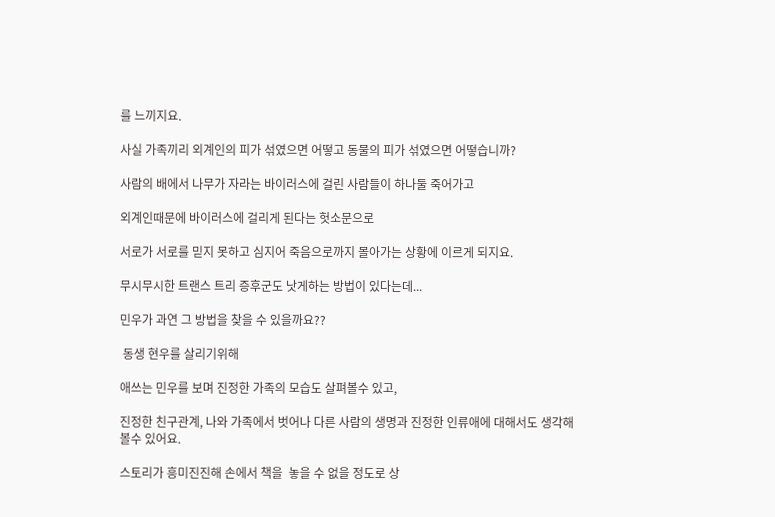를 느끼지요.

사실 가족끼리 외계인의 피가 섞였으면 어떻고 동물의 피가 섞였으면 어떻습니까?

사람의 배에서 나무가 자라는 바이러스에 걸린 사람들이 하나둘 죽어가고

외계인때문에 바이러스에 걸리게 된다는 헛소문으로

서로가 서로를 믿지 못하고 심지어 죽음으로까지 몰아가는 상황에 이르게 되지요.

무시무시한 트랜스 트리 증후군도 낫게하는 방법이 있다는데...

민우가 과연 그 방법을 찾을 수 있을까요??

 동생 현우를 살리기위해

애쓰는 민우를 보며 진정한 가족의 모습도 살펴볼수 있고,

진정한 친구관계, 나와 가족에서 벗어나 다른 사람의 생명과 진정한 인류애에 대해서도 생각해 볼수 있어요.

스토리가 흥미진진해 손에서 책을  놓을 수 없을 정도로 상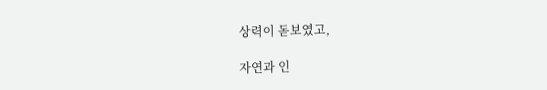상력이 돋보였고,

자연과 인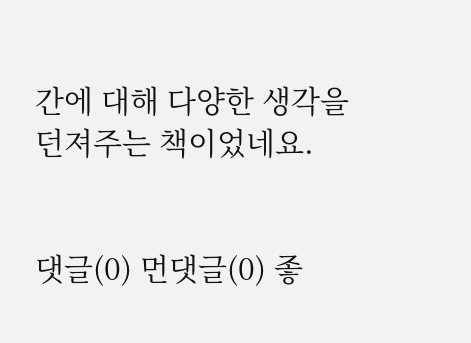간에 대해 다양한 생각을 던져주는 책이었네요.


댓글(0) 먼댓글(0) 좋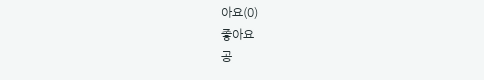아요(0)
좋아요
공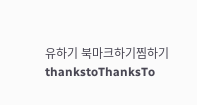유하기 북마크하기찜하기 thankstoThanksTo